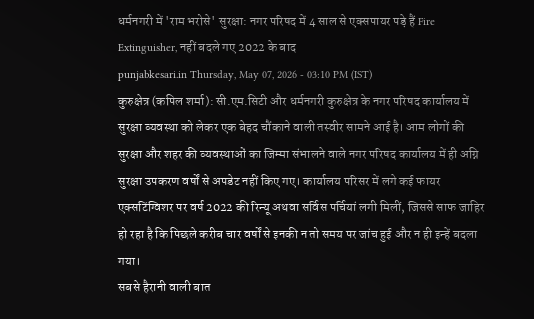धर्मनगरी में 'राम भरोसे' सुरक्षा: नगर परिषद में 4 साल से एक्सपायर पड़े हैं Fire Extinguisher, नहीं बदले गए 2022 के बाद
punjabkesari.in Thursday, May 07, 2026 - 03:10 PM (IST)
कुरुक्षेत्र (कपिल शर्मा): सी.एम.सिटी और धर्मनगरी कुरुक्षेत्र के नगर परिषद कार्यालय में सुरक्षा व्यवस्था को लेकर एक बेहद चौंकाने वाली तस्वीर सामने आई है। आम लोगों की सुरक्षा और शहर की व्यवस्थाओं का जिम्मा संभालने वाले नगर परिषद कार्यालय में ही अग्नि सुरक्षा उपकरण वर्षों से अपडेट नहीं किए गए। कार्यालय परिसर में लगे कई फायर एक्सटिंग्विशर पर वर्ष 2022 की रिन्यू अथवा सर्विस पर्चियां लगी मिलीं, जिससे साफ जाहिर हो रहा है कि पिछले करीब चार वर्षों से इनकी न तो समय पर जांच हुई और न ही इन्हें बदला गया।
सबसे हैरानी वाली बात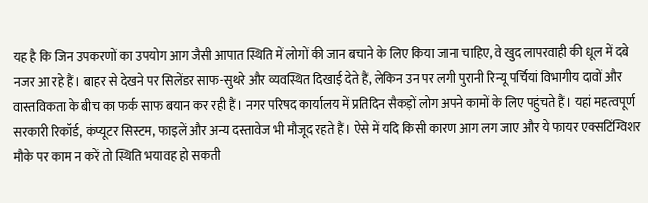यह है कि जिन उपकरणों का उपयोग आग जैसी आपात स्थिति में लोगों की जान बचाने के लिए किया जाना चाहिए, वे खुद लापरवाही की धूल में दबे नजर आ रहे हैं। बाहर से देखने पर सिलेंडर साफ-सुथरे और व्यवस्थित दिखाई देते हैं, लेकिन उन पर लगी पुरानी रिन्यू पर्चियां विभागीय दावों और वास्तविकता के बीच का फर्क साफ बयान कर रही हैं। नगर परिषद कार्यालय में प्रतिदिन सैकड़ों लोग अपने कामों के लिए पहुंचते हैं। यहां महत्वपूर्ण सरकारी रिकॉर्ड, कंप्यूटर सिस्टम, फाइलें और अन्य दस्तावेज भी मौजूद रहते हैं। ऐसे में यदि किसी कारण आग लग जाए और ये फायर एक्सटिंग्विशर मौके पर काम न करें तो स्थिति भयावह हो सकती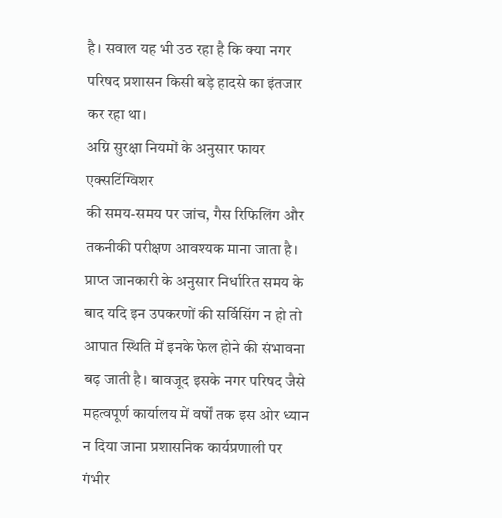है। सवाल यह भी उठ रहा है कि क्या नगर परिषद प्रशासन किसी बड़े हादसे का इंतजार कर रहा था।
अग्नि सुरक्षा नियमों के अनुसार फायर एक्सटिंग्विशर
की समय-समय पर जांच, गैस रिफिलिंग और तकनीकी परीक्षण आवश्यक माना जाता है। प्राप्त जानकारी के अनुसार निर्धारित समय के बाद यदि इन उपकरणों की सर्विसिंग न हो तो आपात स्थिति में इनके फेल होने की संभावना बढ़ जाती है। बावजूद इसके नगर परिषद जैसे महत्वपूर्ण कार्यालय में वर्षों तक इस ओर ध्यान न दिया जाना प्रशासनिक कार्यप्रणाली पर गंभीर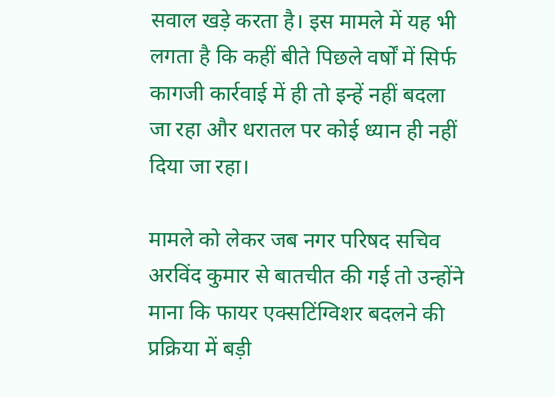सवाल खड़े करता है। इस मामले में यह भी लगता है कि कहीं बीते पिछले वर्षों में सिर्फ कागजी कार्रवाई में ही तो इन्हें नहीं बदला जा रहा और धरातल पर कोई ध्यान ही नहीं दिया जा रहा।

मामले को लेकर जब नगर परिषद सचिव अरविंद कुमार से बातचीत की गई तो उन्होंने माना कि फायर एक्सटिंग्विशर बदलने की प्रक्रिया में बड़ी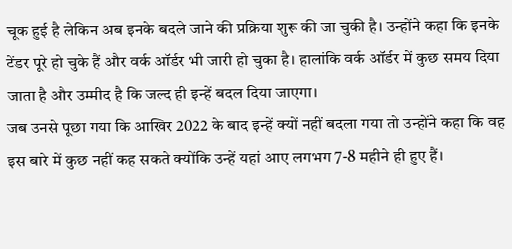चूक हुई है लेकिन अब इनके बदले जाने की प्रक्रिया शुरू की जा चुकी है। उन्होंने कहा कि इनके टेंडर पूरे हो चुके हैं और वर्क ऑर्डर भी जारी हो चुका है। हालांकि वर्क ऑर्डर में कुछ समय दिया जाता है और उम्मीद है कि जल्द ही इन्हें बदल दिया जाएगा।
जब उनसे पूछा गया कि आखिर 2022 के बाद इन्हें क्यों नहीं बदला गया तो उन्होंने कहा कि वह इस बारे में कुछ नहीं कह सकते क्योंकि उन्हें यहां आए लगभग 7-8 महीने ही हुए हैं।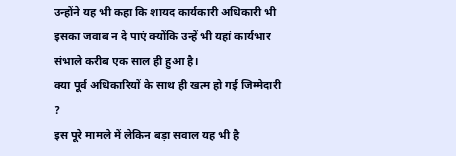उन्होंने यह भी कहा कि शायद कार्यकारी अधिकारी भी इसका जवाब न दे पाएं क्योंकि उन्हें भी यहां कार्यभार संभाले करीब एक साल ही हुआ है।
क्या पूर्व अधिकारियों के साथ ही खत्म हो गई जिम्मेदारी ?
इस पूरे मामले में लेकिन बड़ा सवाल यह भी है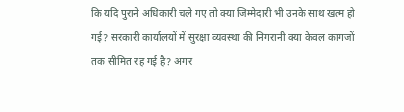कि यदि पुराने अधिकारी चले गए तो क्या जिम्मेदारी भी उनके साथ खत्म हो गई? सरकारी कार्यालयों में सुरक्षा व्यवस्था की निगरानी क्या केवल कागजों तक सीमित रह गई है? अगर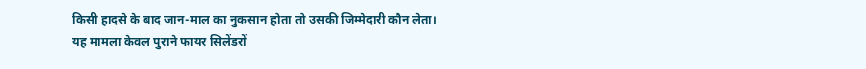किसी हादसे के बाद जान-माल का नुकसान होता तो उसकी जिम्मेदारी कौन लेता।
यह मामला केवल पुराने फायर सिलेंडरों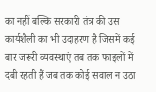का नहीं बल्कि सरकारी तंत्र की उस कार्यशैली का भी उदाहरण है जिसमें कई बार जरूरी व्यवस्थाएं तब तक फाइलों में दबी रहती हैं जब तक कोई सवाल न उठा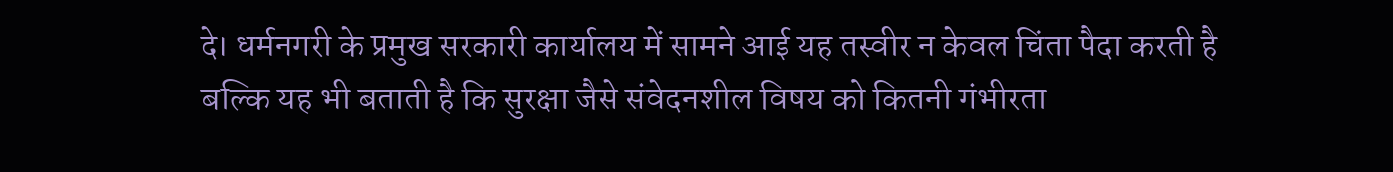दे। धर्मनगरी के प्रमुख सरकारी कार्यालय में सामने आई यह तस्वीर न केवल चिंता पैदा करती है बल्कि यह भी बताती है कि सुरक्षा जैसे संवेदनशील विषय को कितनी गंभीरता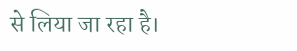से लिया जा रहा है।